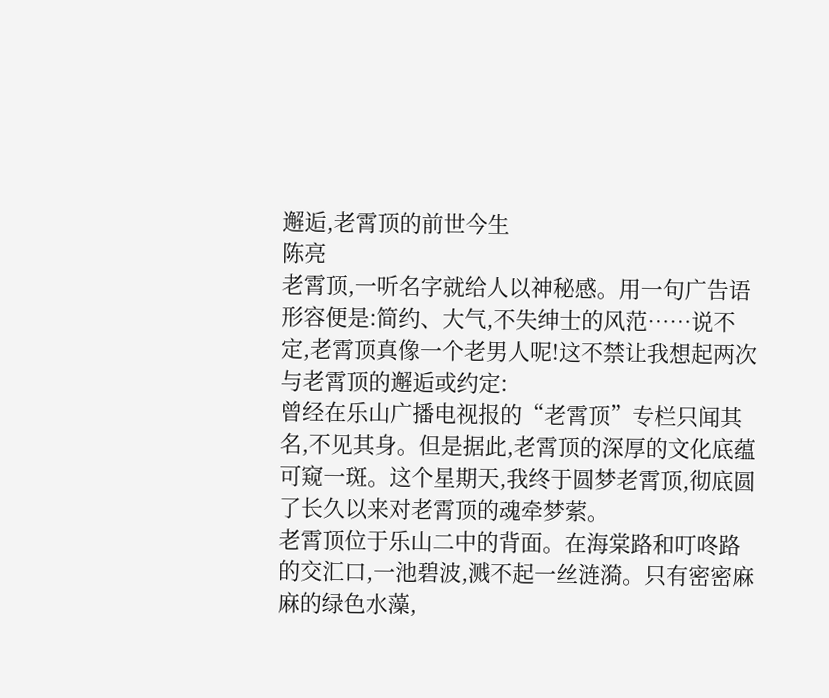邂逅,老霄顶的前世今生
陈亮
老霄顶,一听名字就给人以神秘感。用一句广告语形容便是:简约、大气,不失绅士的风范……说不定,老霄顶真像一个老男人呢!这不禁让我想起两次与老霄顶的邂逅或约定:
曾经在乐山广播电视报的“老霄顶”专栏只闻其名,不见其身。但是据此,老霄顶的深厚的文化底蕴可窥一斑。这个星期天,我终于圆梦老霄顶,彻底圆了长久以来对老霄顶的魂牵梦萦。
老霄顶位于乐山二中的背面。在海棠路和叮咚路的交汇口,一池碧波,溅不起一丝涟漪。只有密密麻麻的绿色水藻,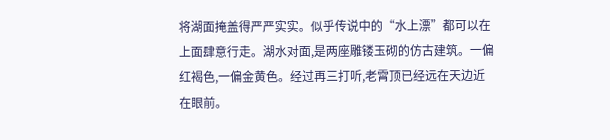将湖面掩盖得严严实实。似乎传说中的“水上漂”都可以在上面肆意行走。湖水对面,是两座雕镂玉砌的仿古建筑。一偏红褐色,一偏金黄色。经过再三打听,老霄顶已经远在天边近在眼前。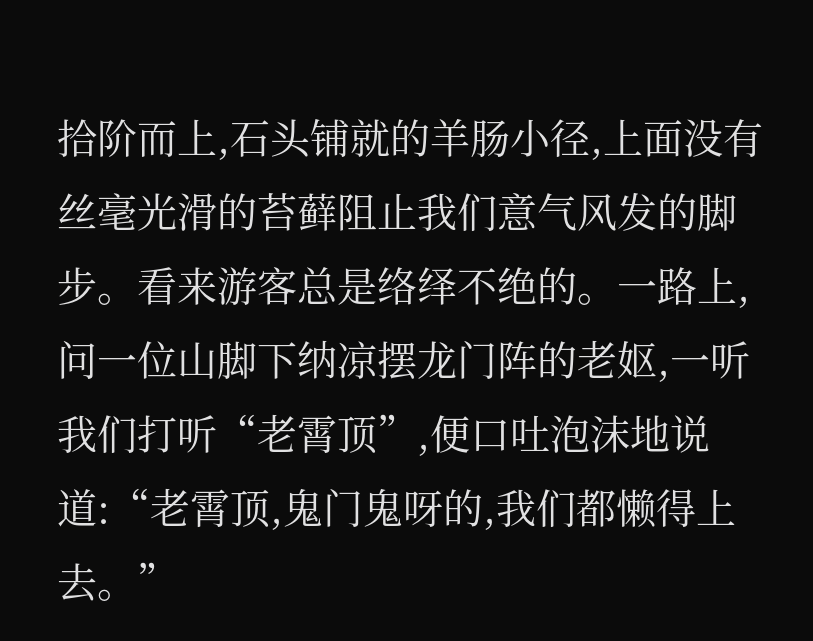拾阶而上,石头铺就的羊肠小径,上面没有丝毫光滑的苔藓阻止我们意气风发的脚步。看来游客总是络绎不绝的。一路上,问一位山脚下纳凉摆龙门阵的老妪,一听我们打听“老霄顶”,便口吐泡沫地说道:“老霄顶,鬼门鬼呀的,我们都懒得上去。”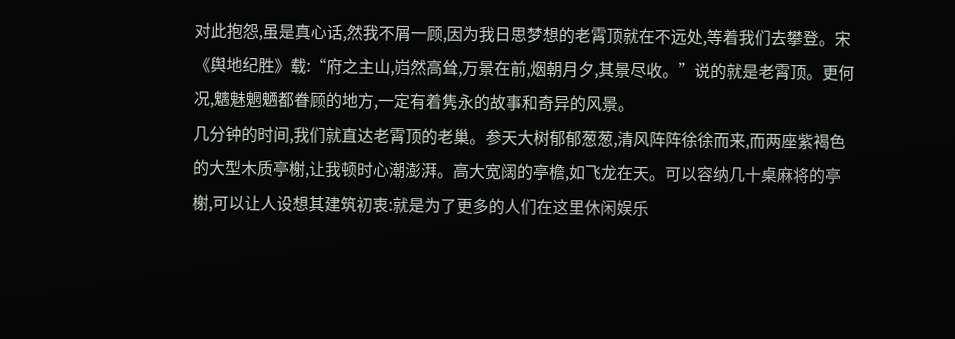对此抱怨,虽是真心话,然我不屑一顾,因为我日思梦想的老霄顶就在不远处,等着我们去攀登。宋《舆地纪胜》载:“府之主山,岿然高耸,万景在前,烟朝月夕,其景尽收。”说的就是老霄顶。更何况,魑魅魍魉都眷顾的地方,一定有着隽永的故事和奇异的风景。
几分钟的时间,我们就直达老霄顶的老巢。参天大树郁郁葱葱,清风阵阵徐徐而来,而两座紫褐色的大型木质亭榭,让我顿时心潮澎湃。高大宽阔的亭檐,如飞龙在天。可以容纳几十桌麻将的亭榭,可以让人设想其建筑初衷:就是为了更多的人们在这里休闲娱乐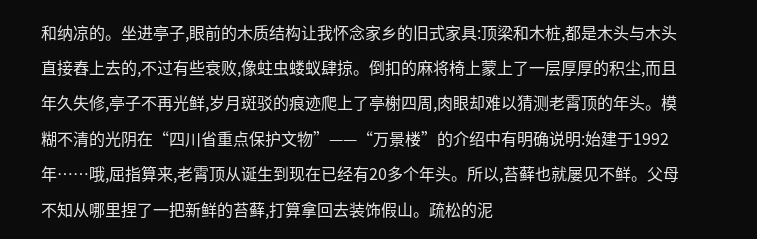和纳凉的。坐进亭子,眼前的木质结构让我怀念家乡的旧式家具:顶梁和木桩,都是木头与木头直接舂上去的,不过有些衰败,像蛀虫蝼蚁肆掠。倒扣的麻将椅上蒙上了一层厚厚的积尘,而且年久失修,亭子不再光鲜,岁月斑驳的痕迹爬上了亭榭四周,肉眼却难以猜测老霄顶的年头。模糊不清的光阴在“四川省重点保护文物”——“万景楼”的介绍中有明确说明:始建于1992年……哦,屈指算来,老霄顶从诞生到现在已经有20多个年头。所以,苔藓也就屡见不鲜。父母不知从哪里捏了一把新鲜的苔藓,打算拿回去装饰假山。疏松的泥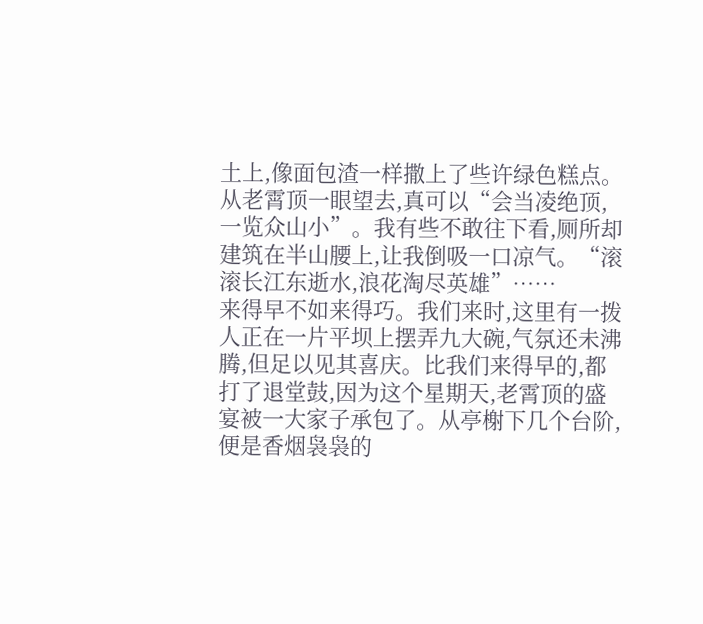土上,像面包渣一样撒上了些许绿色糕点。从老霄顶一眼望去,真可以“会当凌绝顶,一览众山小”。我有些不敢往下看,厕所却建筑在半山腰上,让我倒吸一口凉气。“滚滚长江东逝水,浪花淘尽英雄”……
来得早不如来得巧。我们来时,这里有一拨人正在一片平坝上摆弄九大碗,气氛还未沸腾,但足以见其喜庆。比我们来得早的,都打了退堂鼓,因为这个星期天,老霄顶的盛宴被一大家子承包了。从亭榭下几个台阶,便是香烟袅袅的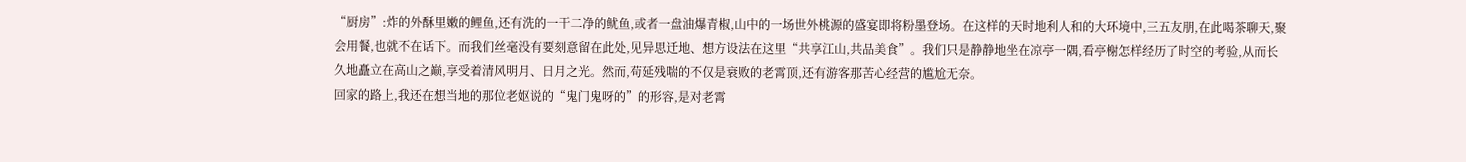“厨房”:炸的外酥里嫩的鲤鱼,还有洗的一干二净的鱿鱼,或者一盘油爆青椒,山中的一场世外桃源的盛宴即将粉墨登场。在这样的天时地利人和的大环境中,三五友朋,在此喝茶聊天,聚会用餐,也就不在话下。而我们丝毫没有要刻意留在此处,见异思迁地、想方设法在这里“共享江山,共品美食”。我们只是静静地坐在凉亭一隅,看亭榭怎样经历了时空的考验,从而长久地矗立在高山之巅,享受着清风明月、日月之光。然而,苟延残喘的不仅是衰败的老霄顶,还有游客那苦心经营的尴尬无奈。
回家的路上,我还在想当地的那位老妪说的“鬼门鬼呀的”的形容,是对老霄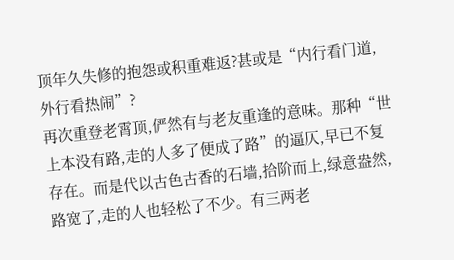顶年久失修的抱怨或积重难返?甚或是“内行看门道,外行看热闹”?
再次重登老霄顶,俨然有与老友重逢的意味。那种“世上本没有路,走的人多了便成了路”的逼仄,早已不复存在。而是代以古色古香的石墙,拾阶而上,绿意盎然,路宽了,走的人也轻松了不少。有三两老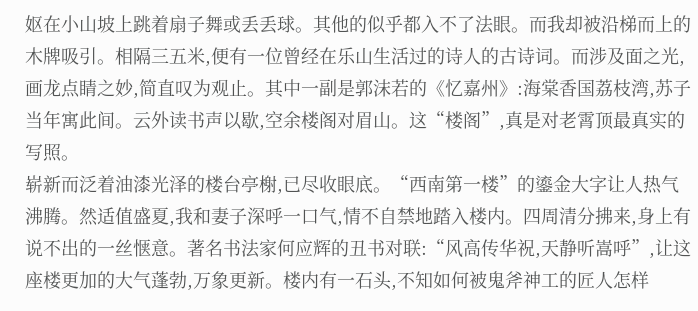妪在小山坡上跳着扇子舞或丢丢球。其他的似乎都入不了法眼。而我却被沿梯而上的木牌吸引。相隔三五米,便有一位曾经在乐山生活过的诗人的古诗词。而涉及面之光,画龙点睛之妙,简直叹为观止。其中一副是郭沫若的《忆嘉州》:海棠香国荔枝湾,苏子当年寓此间。云外读书声以歇,空余楼阁对眉山。这“楼阁”,真是对老霄顶最真实的写照。
崭新而泛着油漆光泽的楼台亭榭,已尽收眼底。“西南第一楼”的鎏金大字让人热气沸腾。然适值盛夏,我和妻子深呼一口气,情不自禁地踏入楼内。四周清分拂来,身上有说不出的一丝惬意。著名书法家何应辉的丑书对联:“风高传华祝,天静听嵩呼”,让这座楼更加的大气蓬勃,万象更新。楼内有一石头,不知如何被鬼斧神工的匠人怎样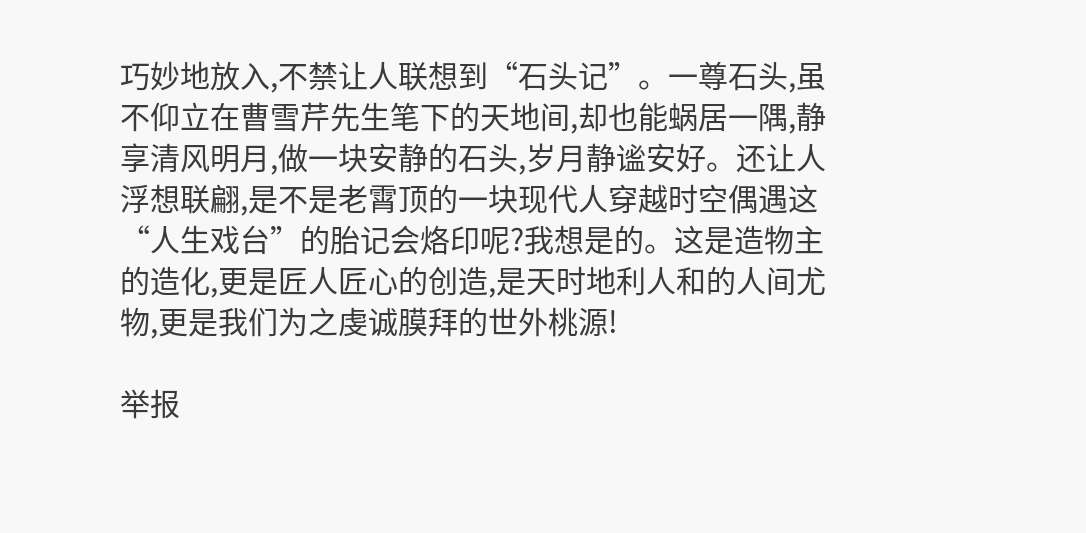巧妙地放入,不禁让人联想到“石头记”。一尊石头,虽不仰立在曹雪芹先生笔下的天地间,却也能蜗居一隅,静享清风明月,做一块安静的石头,岁月静谧安好。还让人浮想联翩,是不是老霄顶的一块现代人穿越时空偶遇这“人生戏台”的胎记会烙印呢?我想是的。这是造物主的造化,更是匠人匠心的创造,是天时地利人和的人间尤物,更是我们为之虔诚膜拜的世外桃源!

举报